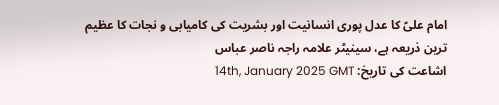امام علیؑ کا عدل پوری انسانیت اور بشریت کی کامیابی و نجات کا عظیم ترین ذریعہ ہے، سینیٹر علامہ راجہ ناصر عباس
اشاعت کی تاریخ: 14th, January 2025 GMT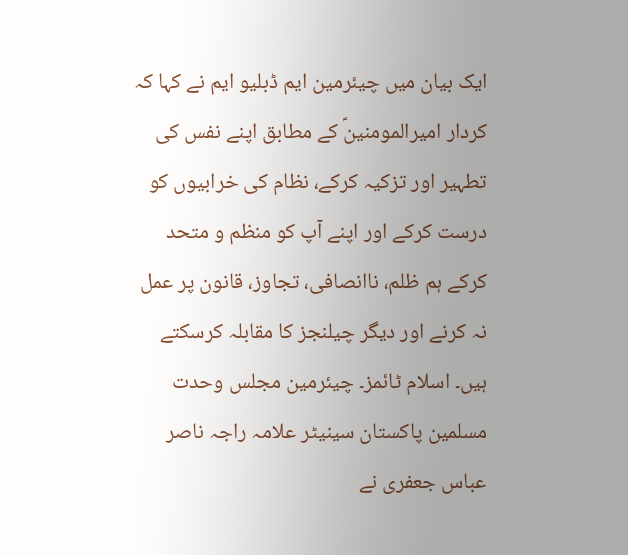ایک بیان میں چیئرمین ایم ڈبلیو ایم نے کہا کہ کردار امیرالمومنینؑ کے مطابق اپنے نفس کی تطہیر اور تزکیہ کرکے، نظام کی خرابیوں کو درست کرکے اور اپنے آپ کو منظم و متحد کرکے ہم ظلم، ناانصافی، تجاوز، قانون پر عمل نہ کرنے اور دیگر چیلنجز کا مقابلہ کرسکتے ہیں۔ اسلام ٹائمز۔ چیئرمین مجلس وحدت مسلمین پاکستان سینیٹر علامہ راجہ ناصر عباس جعفری نے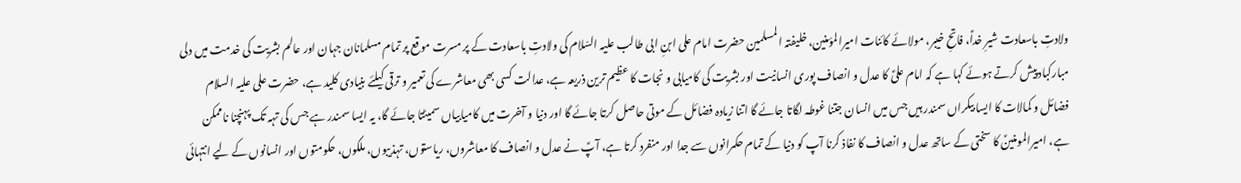ولادتِ باسعادت شیرِ خداؑ، فاتحِ خیبر، مولائے کائنات امیرالمؤمنین، خلیفتہ المسلمین حضرت امام علی ابنِ ابی طالب علیہ السّلام کی ولادتِ باسعادت کے پر مسرت موقع پر تمام مسلمانان جہان اور عالم بشریت کی خدمت میں دلی مبارکباد پیش کرتے ہوئے کہا ہے کہ امام علیؑ کا عدل و انصاف پوری انسانیت اور بشریت کی کامیابی و نجات کا عظیم ترین ذریعہ ہے، عدالت کسی بھی معاشرے کی تعمیر و ترقی کیلئے بنیادی کلید ہے، حضرت علی علیہ السلام فضائل و کمالات کا ایسا بیکراں سمندر ہیں جس میں انسان جتنا غوطہ لگاتا جائے گا اتنا زیادہ فضائل کے موتی حاصل کرتا جائے گا اور دنیا و آخرت میں کامیابیاں سمیٹتا جائے گا، یہ ایسا سمندر ہے جس کی تہہ تک پہنچنا ناممکن ہے، امیرالمومنینؑ کا سختی کے ساتھ عدل و انصاف کا نفاذ کرنا آپ کو دنیا کے تمام حکمرانوں سے جدا اور منفرد کرتا ہے، آپؑ نے عدل و انصاف کا معاشروں، ریاستوں، تہذیبوں، ملکوں، حکومتوں اور انسانوں کے لیے انتہائی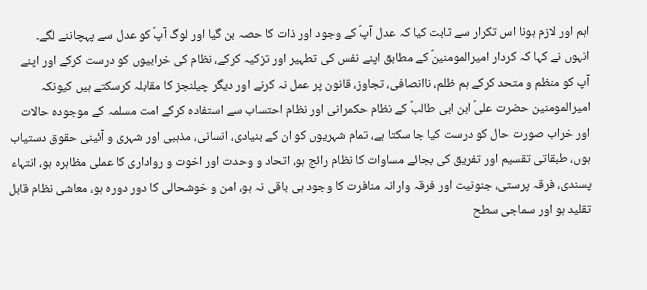اہم اور لازم ہونا اس تکرار سے ثابت کیا کہ عدل آپؑ کے وجود اور ذات کا حصہ بن گیا اور لوگ آپؑ کو عدل سے پہچاننے لگے۔
انہوں نے کہا کہ کردار امیرالمومنینؑ کے مطابق اپنے نفس کی تطہیر اور تزکیہ کرکے، نظام کی خرابیوں کو درست کرکے اور اپنے آپ کو منظم و متحد کرکے ہم ظلم، ناانصافی، تجاوز، قانون پر عمل نہ کرنے اور دیگر چیلنجز کا مقابلہ کرسکتے ہیں کیونکہ امیرالمومنین حضرت علیؑ ابن ابی طالبؑ کے نظام حکمرانی اور نظام احتساب سے استفادہ کرکے امت مسلمہ کے موجودہ حالات اور خراب صورت حال کو درست کیا جا سکتا ہے، تمام شہریوں کو ان کے بنیادی، انسانی، مذہبی اور شہری و آئینی حقوق دستیاب ہوں، طبقاتی تقسیم اور تفریق کی بجائے مساوات کا نظام رائج ہو، اتحاد و وحدت اور اخوت و رواداری کا عملی مظاہرہ ہو، انتہاء پسندی، فرقہ پرستی، جنونیت اور فرقہ وارانہ منافرت کا وجود ہی باقی نہ ہو، امن و خوشحالی کا دور دورہ ہو، معاشی نظام قابل تقلید ہو اور سماجی سطح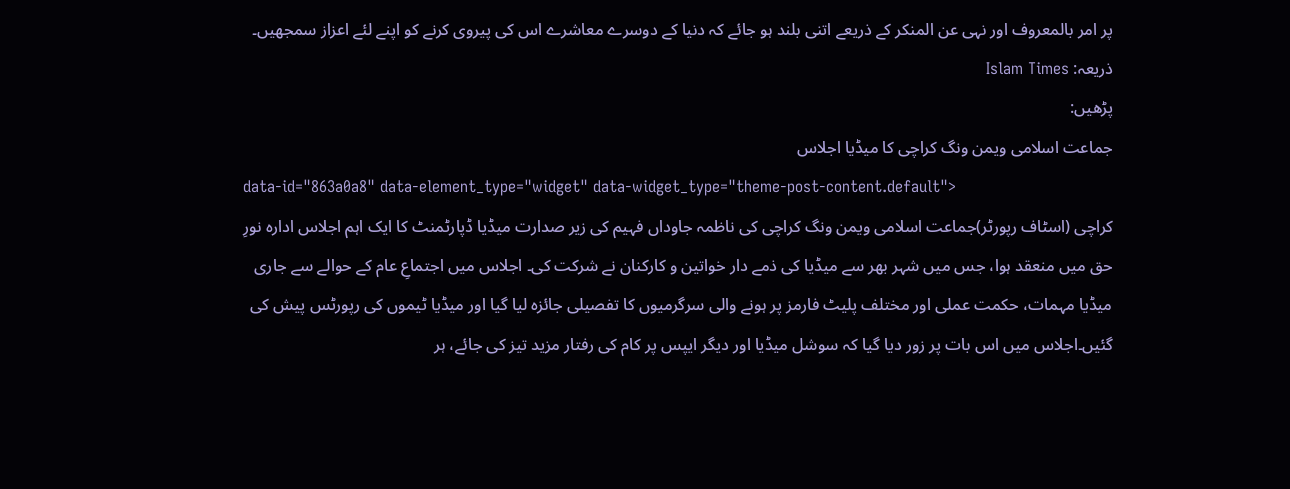پر امر بالمعروف اور نہی عن المنکر کے ذریعے اتنی بلند ہو جائے کہ دنیا کے دوسرے معاشرے اس کی پیروی کرنے کو اپنے لئے اعزاز سمجھیں۔
ذریعہ: Islam Times
پڑھیں:
جماعت اسلامی ویمن ونگ کراچی کا میڈیا اجلاس
data-id="863a0a8" data-element_type="widget" data-widget_type="theme-post-content.default">
کراچی (اسٹاف رپورٹر)جماعت اسلامی ویمن ونگ کراچی کی ناظمہ جاوداں فہیم کی زیر صدارت میڈیا ڈپارٹمنٹ کا ایک اہم اجلاس ادارہ نورِ حق میں منعقد ہوا، جس میں شہر بھر سے میڈیا کی ذمے دار خواتین و کارکنان نے شرکت کی۔ اجلاس میں اجتماعِ عام کے حوالے سے جاری میڈیا مہمات، حکمت عملی اور مختلف پلیٹ فارمز پر ہونے والی سرگرمیوں کا تفصیلی جائزہ لیا گیا اور میڈیا ٹیموں کی رپورٹس پیش کی گئیں۔اجلاس میں اس بات پر زور دیا گیا کہ سوشل میڈیا اور دیگر ایپس پر کام کی رفتار مزید تیز کی جائے، ہر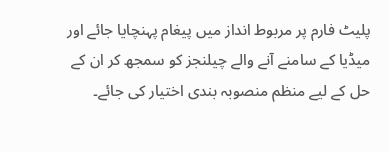پلیٹ فارم پر مربوط انداز میں پیغام پہنچایا جائے اور میڈیا کے سامنے آنے والے چیلنجز کو سمجھ کر ان کے حل کے لیے منظم منصوبہ بندی اختیار کی جائے۔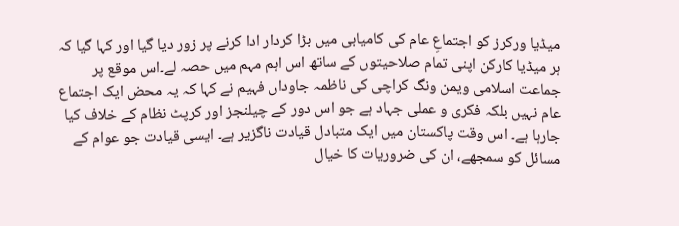میڈیا ورکرز کو اجتماعِ عام کی کامیابی میں بڑا کردار ادا کرنے پر زور دیا گیا اور کہا گیا کہ ہر میڈیا کارکن اپنی تمام صلاحیتوں کے ساتھ اس اہم مہم میں حصہ لے۔اس موقع پر جماعت اسلامی ویمن ونگ کراچی کی ناظمہ جاوداں فہیم نے کہا کہ یہ محض ایک اجتماع عام نہیں بلکہ فکری و عملی جہاد ہے جو اس دور کے چیلنجز اور کرپٹ نظام کے خلاف کیا جارہا ہے۔ اس وقت پاکستان میں ایک متبادل قیادت ناگزیر ہے۔ ایسی قیادت جو عوام کے مسائل کو سمجھے، ان کی ضروریات کا خیال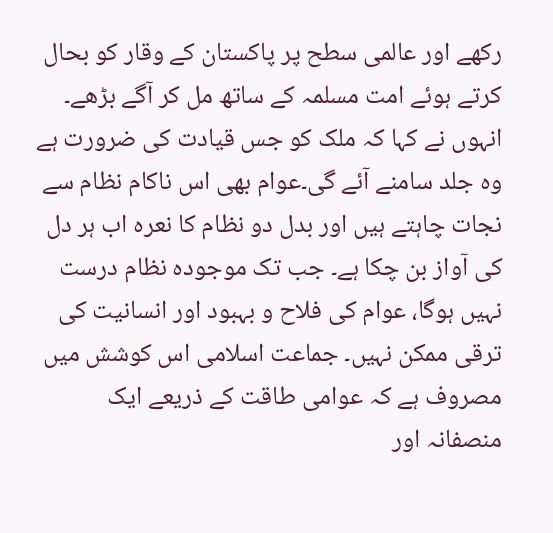رکھے اور عالمی سطح پر پاکستان کے وقار کو بحال کرتے ہوئے امت مسلمہ کے ساتھ مل کر آگے بڑھے۔ انہوں نے کہا کہ ملک کو جس قیادت کی ضرورت ہے وہ جلد سامنے آئے گی۔عوام بھی اس ناکام نظام سے نجات چاہتے ہیں اور بدل دو نظام کا نعرہ اب ہر دل کی آواز بن چکا ہے۔ جب تک موجودہ نظام درست نہیں ہوگا، عوام کی فلاح و بہبود اور انسانیت کی ترقی ممکن نہیں۔ جماعت اسلامی اس کوشش میں مصروف ہے کہ عوامی طاقت کے ذریعے ایک منصفانہ اور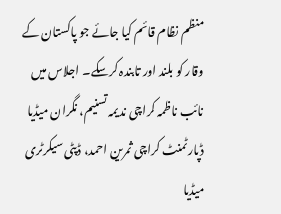منظم نظام قائم کیا جائے جو پاکستان کے وقار کو بلند اور تابندہ کرسکے۔ اجلاس میں نائب ناظمہ کراچی ندیمہ تسنیم، نگران میڈیا ڈپارٹمنٹ کراچی ثمرین احمد، ڈپٹی سیکرٹری میڈیا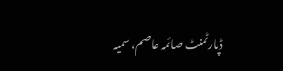ڈپارٹمنٹ صائمہ عاصم، سمیہ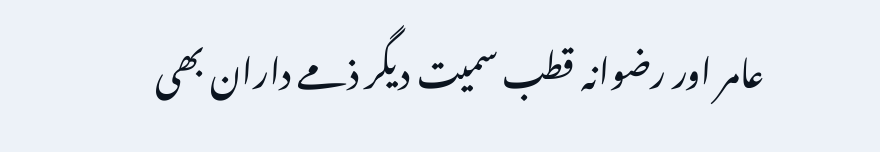عامر اور رضوانہ قطب سمیت دیگر ذمے داران بھی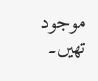موجود تھیں۔